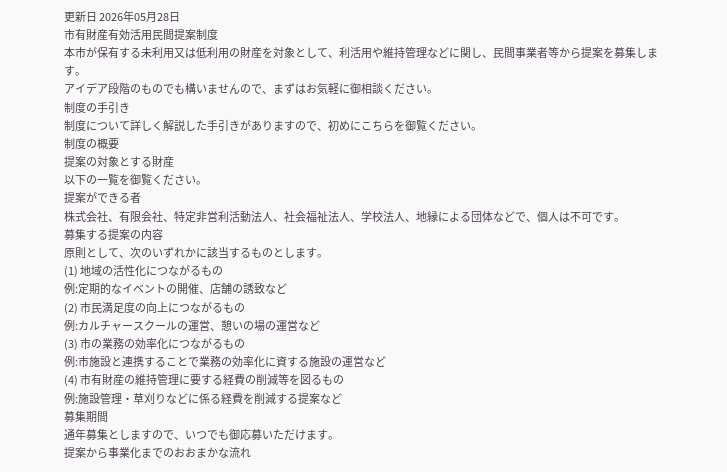更新日 2026年05月28日
市有財産有効活用民間提案制度
本市が保有する未利用又は低利用の財産を対象として、利活用や維持管理などに関し、民間事業者等から提案を募集します。
アイデア段階のものでも構いませんので、まずはお気軽に御相談ください。
制度の手引き
制度について詳しく解説した手引きがありますので、初めにこちらを御覧ください。
制度の概要
提案の対象とする財産
以下の一覧を御覧ください。
提案ができる者
株式会社、有限会社、特定非営利活動法人、社会福祉法人、学校法人、地縁による団体などで、個人は不可です。
募集する提案の内容
原則として、次のいずれかに該当するものとします。
(1) 地域の活性化につながるもの
例:定期的なイベントの開催、店舗の誘致など
(2) 市民満足度の向上につながるもの
例:カルチャースクールの運営、憩いの場の運営など
(3) 市の業務の効率化につながるもの
例:市施設と連携することで業務の効率化に資する施設の運営など
(4) 市有財産の維持管理に要する経費の削減等を図るもの
例:施設管理・草刈りなどに係る経費を削減する提案など
募集期間
通年募集としますので、いつでも御応募いただけます。
提案から事業化までのおおまかな流れ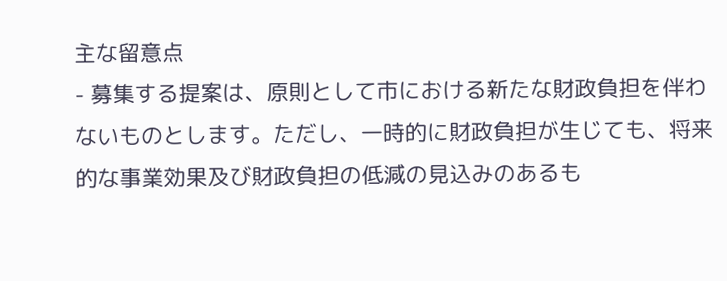主な留意点
- 募集する提案は、原則として市における新たな財政負担を伴わないものとします。ただし、一時的に財政負担が生じても、将来的な事業効果及び財政負担の低減の見込みのあるも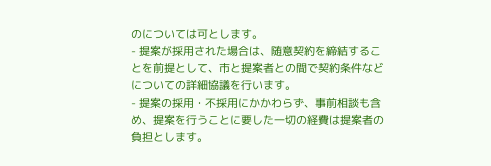のについては可とします。
- 提案が採用された場合は、随意契約を締結することを前提として、市と提案者との間で契約条件などについての詳細協議を行います。
- 提案の採用・不採用にかかわらず、事前相談も含め、提案を行うことに要した一切の経費は提案者の負担とします。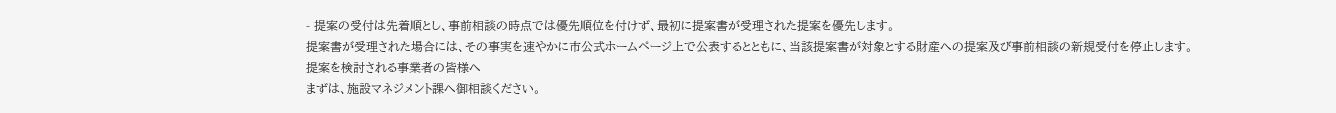- 提案の受付は先着順とし、事前相談の時点では優先順位を付けず、最初に提案書が受理された提案を優先します。
提案書が受理された場合には、その事実を速やかに市公式ホームページ上で公表するとともに、当該提案書が対象とする財産への提案及び事前相談の新規受付を停止します。
提案を検討される事業者の皆様へ
まずは、施設マネジメント課へ御相談ください。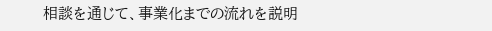相談を通じて、事業化までの流れを説明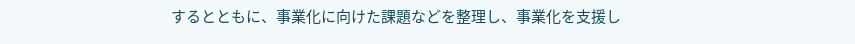するとともに、事業化に向けた課題などを整理し、事業化を支援し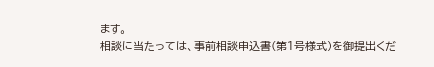ます。
相談に当たっては、事前相談申込書(第1号様式)を御提出くだ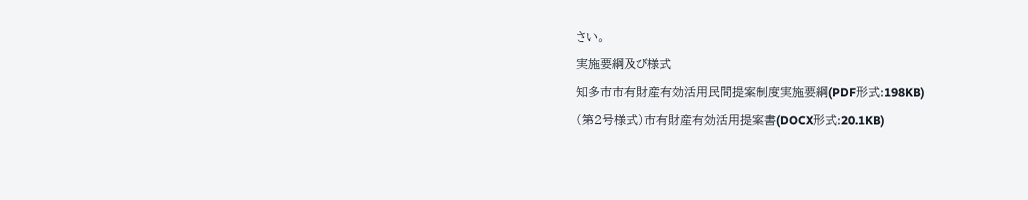さい。
実施要綱及び様式
知多市市有財産有効活用民間提案制度実施要綱(PDF形式:198KB)
(第2号様式)市有財産有効活用提案書(DOCX形式:20.1KB)